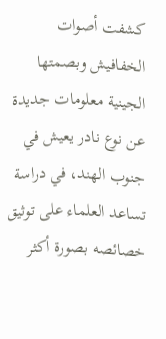كشفت أصوات الخفافيش وبصمتها الجينية معلومات جديدة عن نوع نادر يعيش في جنوب الهند، في دراسة تساعد العلماء على توثيق خصائصه بصورة أكثر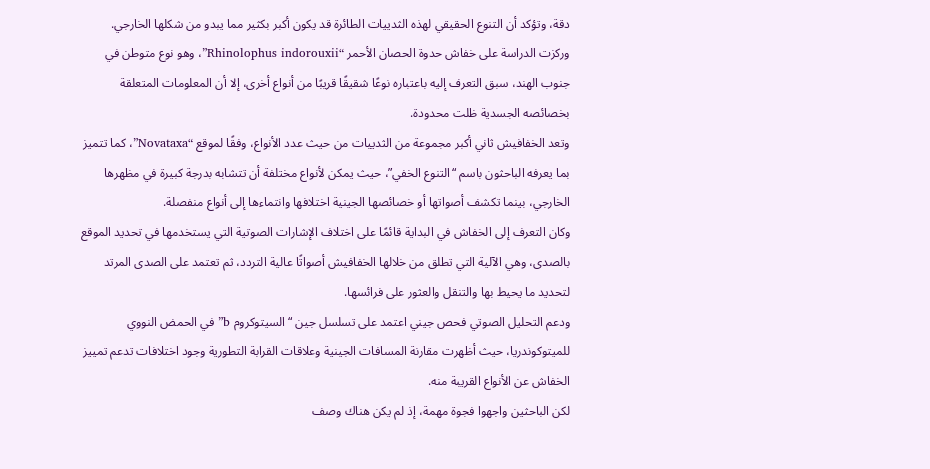دقة، وتؤكد أن التنوع الحقيقي لهذه الثدييات الطائرة قد يكون أكبر بكثير مما يبدو من شكلها الخارجي.
وركزت الدراسة على خفاش حدوة الحصان الأحمر “Rhinolophus indorouxii”، وهو نوع متوطن في جنوب الهند، سبق التعرف إليه باعتباره نوعًا شقيقًا قريبًا من أنواع أخرى، إلا أن المعلومات المتعلقة بخصائصه الجسدية ظلت محدودة.
وتعد الخفافيش ثاني أكبر مجموعة من الثدييات من حيث عدد الأنواع، وفقًا لموقع “Novataxa”، كما تتميز بما يعرفه الباحثون باسم “التنوع الخفي”، حيث يمكن لأنواع مختلفة أن تتشابه بدرجة كبيرة في مظهرها الخارجي، بينما تكشف أصواتها أو خصائصها الجينية اختلافها وانتماءها إلى أنواع منفصلة.
وكان التعرف إلى الخفاش في البداية قائمًا على اختلاف الإشارات الصوتية التي يستخدمها في تحديد الموقع بالصدى، وهي الآلية التي تطلق من خلالها الخفافيش أصواتًا عالية التردد، ثم تعتمد على الصدى المرتد لتحديد ما يحيط بها والتنقل والعثور على فرائسها.
ودعم التحليل الصوتي فحص جيني اعتمد على تسلسل جين “السيتوكروم b” في الحمض النووي للميتوكوندريا، حيث أظهرت مقارنة المسافات الجينية وعلاقات القرابة التطورية وجود اختلافات تدعم تمييز الخفاش عن الأنواع القريبة منه.
لكن الباحثين واجهوا فجوة مهمة، إذ لم يكن هناك وصف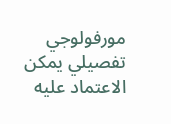مورفولوجي تفصيلي يمكن الاعتماد عليه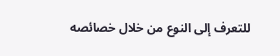للتعرف إلى النوع من خلال خصائصه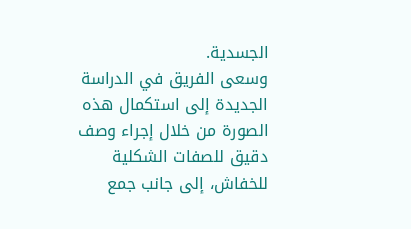الجسدية.
وسعى الفريق في الدراسة الجديدة إلى استكمال هذه الصورة من خلال إجراء وصف دقيق للصفات الشكلية للخفاش، إلى جانب جمع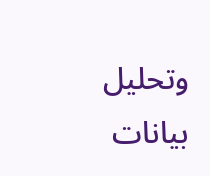وتحليل بيانات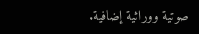صوتية ووراثية إضافية.